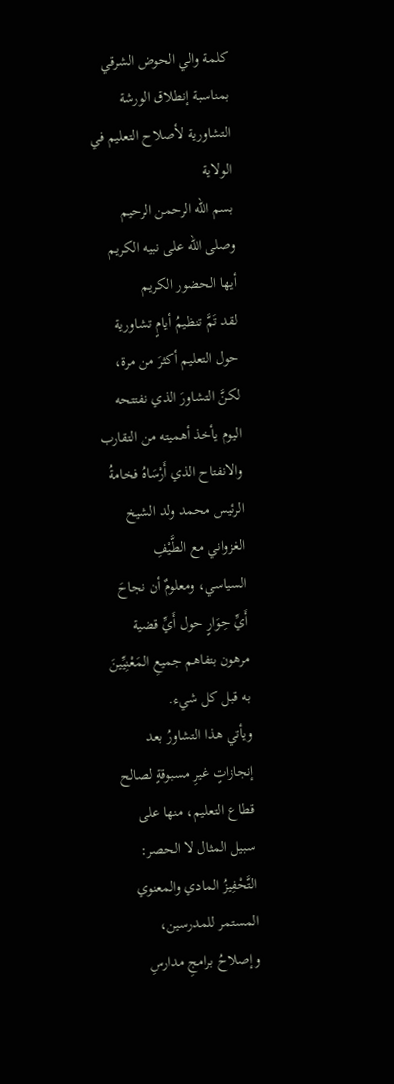كلمة والي الحوض الشرقي بمناسبة إنطلاق الورشة التشاورية لأصلاح التعليم في الولاية
بسم الله الرحمن الرحيم وصلى الله على نبيه الكريم
أيها الحضور الكريم
لقد تَمَّ تنظيمُ أيامٍ تشاورية حول التعليم أكثرَ من مرة، لكنَّ التشاورَ الذي نفتتحه اليوم يأخذ أهميته من التقارب والانفتاح الذي أَرْسَاهُ فخامةُ الرئيس محمد ولد الشيخ الغزواني مع الطَّيْفِ السياسي، ومعلومٌ أن نجاحَ أَيِّ حِوَارٍ حول أَيِّ قضية مرهون بتفاهم جميعِ المَعْنِيِّينَ به قبل كل شيء.
ويأتي هذا التشاورُ بعد إنجازاتٍ غيرِ مسبوقةٍ لصالح قطاع التعليم، منها على سبيل المثال لا الحصر: التَّحْفِيزُ المادي والمعنوي المستمر للمدرسين، وإصلاحُ برامجِ مدارسِ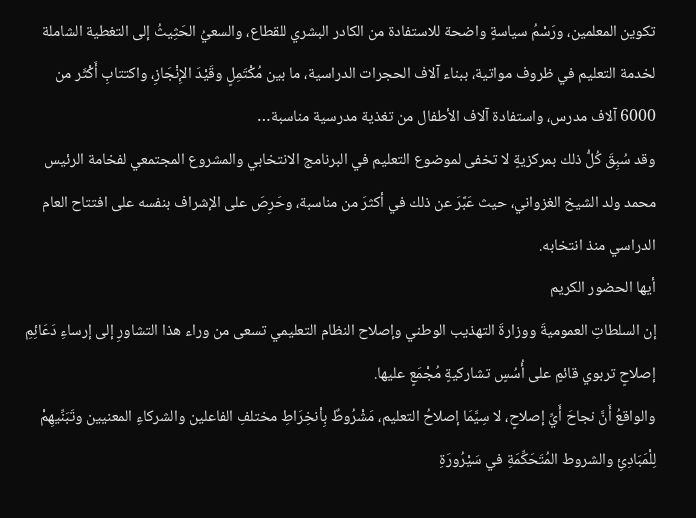تكوين المعلمين، ورَسْمُ سياسةٍ واضحة للاستفادة من الكادر البشري للقطاع، والسعيُ الحَثِيثُ إلى التغطية الشاملة لخدمة التعليم في ظروف مواتية، ببناء آلاف الحجرات الدراسية، ما بين مُكْتَمِلٍ وقَيْدَ الإِنْجَازِ، واكتتابِ أَكْثَر من 6000 آلاف مدرس، واستفادة آلاف الأطفال من تغذية مدرسية مناسبة…
وقد سُبِقَ كُلُّ ذلك بمركزيةٍ لا تخفى لموضوع التعليم في البرنامج الانتخابي والمشروع المجتمعي لفخامة الرئيس محمد ولد الشيخ الغزواني، حيث عَبَّرَ عن ذلك في أكثرَ من مناسبة، وحَرِصَ على الإشراف بنفسه على افتتاح العام الدراسي منذ انتخابه.
أيها الحضور الكريم
إن السلطاتِ العموميةَ ووزارةَ التهذيب الوطني وإصلاح النظام التعليمي تسعى من وراء هذا التشاورِ إلى إرساءِ دَعَائِمِ إصلاحٍ تربوي قائمٍ على أُسُسٍ تشاركيةٍ مُجْمَعٍ عليها.
والواقعُ أَنَّ نجاحَ أَيِّ إصلاحٍ، لا سِيَّمَا إصلاحُ التعليم، مَشْرُوطٌ بِاْنخِرَاطِ مختلفِ الفاعلين والشركاءِ المعنيين وتَبَنِّيهِمْ لِلْمَبَادِئِ والشروط المُتَحَكِّمَةِ في سَيْرُورَةِ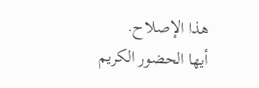هذا الإصلاح.
أيها الحضور الكريم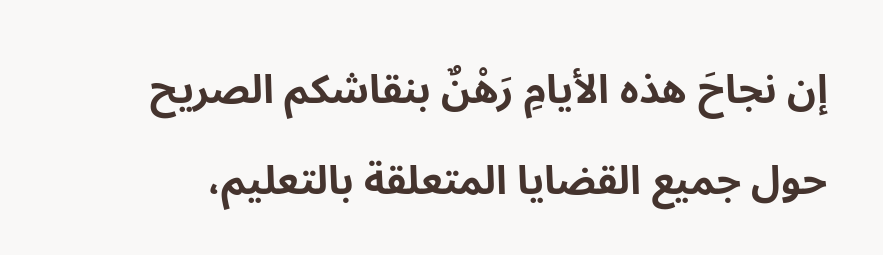إن نجاحَ هذه الأيامِ رَهْنٌ بنقاشكم الصريح حول جميع القضايا المتعلقة بالتعليم،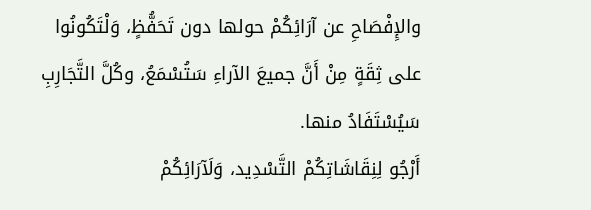والإِفْصَاحِ عن آرَائِكُمْ حولها دون تَحَفُّظٍ، وَلْتَكُونُوا على ثِقَةٍ مِنْ أَنَّ جميعَ الآراءِ سَتُسْمَعُ، وكُلَّ التَّجَارِبِ سَيُسْتَفَادُ منها.
أَرْجُو لِنِقَاشَاتِكُمْ التَّسْدِيد، وَلَآرَائِكُمْ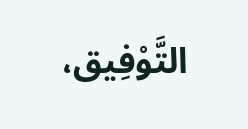التَّوْفِيق،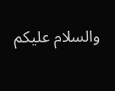والسلام عليكم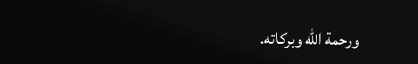ورحمة الله وبركاته.